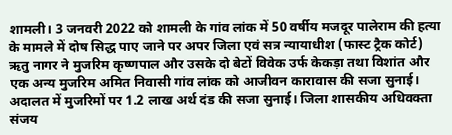शामली। 3 जनवरी 2022 को शामली के गांव लांक में 50 वर्षीय मजदूर पालेराम की हत्या के मामले में दोष सिद्ध पाए जाने पर अपर जिला एवं सत्र न्यायाधीश (फास्ट ट्रैक कोर्ट) ऋतु नागर ने मुजरिम कृष्णपाल और उसके दो बेटों विवेक उर्फ केकड़ा तथा विशांत और एक अन्य मुजरिम अमित निवासी गांव लांक को आजीवन कारावास की सजा सुनाई। अदालत में मुजरिमों पर 1.2 लाख अर्थ दंड की सजा सुनाई। जिला शासकीय अधिवक्ता संजय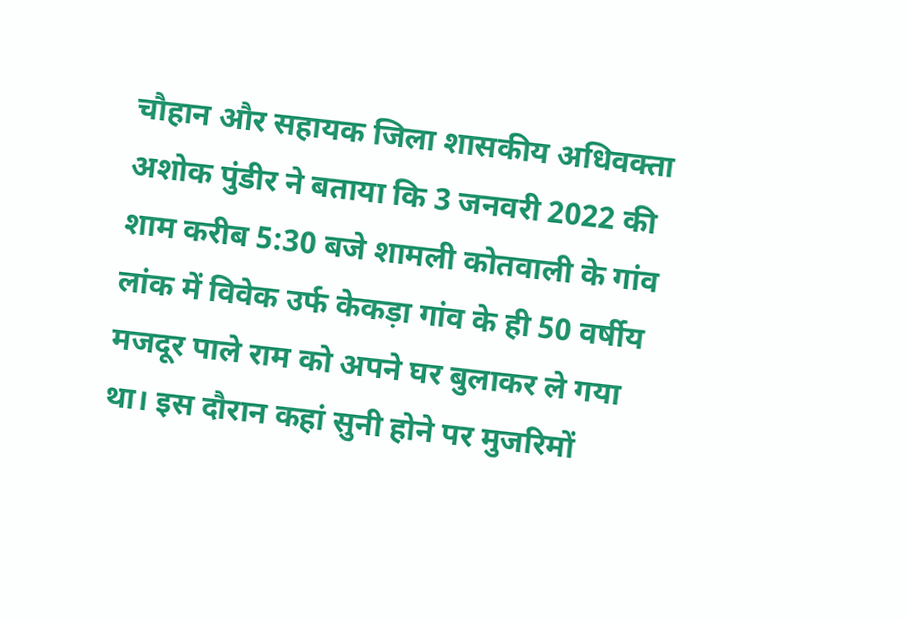चौहान और सहायक जिला शासकीय अधिवक्ता अशोक पुंडीर ने बताया कि 3 जनवरी 2022 की शाम करीब 5:30 बजे शामली कोतवाली के गांव लांक में विवेक उर्फ केकड़ा गांव के ही 50 वर्षीय मजदूर पाले राम को अपने घर बुलाकर ले गया था। इस दौरान कहां सुनी होने पर मुजरिमों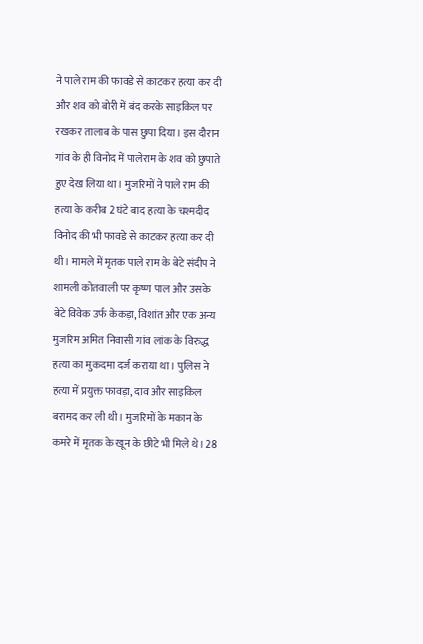ने पाले राम की फावडे से काटकर हत्या कर दी और शव को बोरी में बंद करके साइकिल पर रखकर तालाब के पास छुपा दिया। इस दौरान गांव के ही विनोद में पालेराम के शव को छुपाते हुए देख लिया था। मुजरिमों ने पाले राम की हत्या के करीब 2 घंटे बाद हत्या के चश्मदीद विनोद की भी फावडे से काटकर हत्या कर दी थी। मामले में मृतक पाले राम के बेटे संदीप ने शामली कोतवाली पर कृष्ण पाल और उसके बेटे विवेक उर्फ केकड़ा, विशांत और एक अन्य मुजरिम अमित निवासी गांव लांक के विरुद्ध हत्या का मुकदमा दर्ज कराया था। पुलिस ने हत्या में प्रयुक्त फावड़ा, दाव और साइकिल बरामद कर ली थी। मुजरिमों के मकान के कमरे में मृतक के खून के छीटे भी मिले थे। 28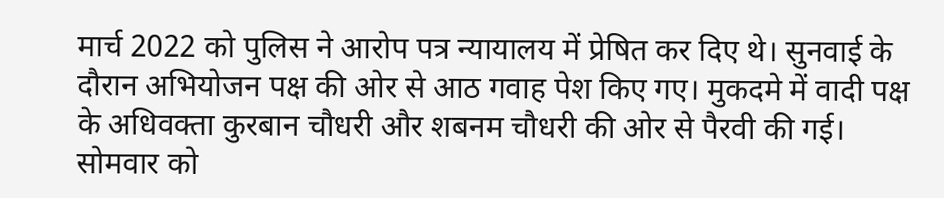मार्च 2022 को पुलिस ने आरोप पत्र न्यायालय में प्रेषित कर दिए थे। सुनवाई के दौरान अभियोजन पक्ष की ओर से आठ गवाह पेश किए गए। मुकदमे में वादी पक्ष के अधिवक्ता कुरबान चौधरी और शबनम चौधरी की ओर से पैरवी की गई। सोमवार को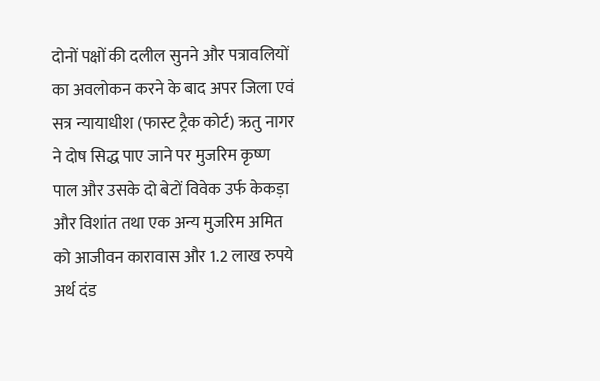दोनों पक्षों की दलील सुनने और पत्रावलियों का अवलोकन करने के बाद अपर जिला एवं सत्र न्यायाधीश (फास्ट ट्रैक कोर्ट) ऋतु नागर ने दोष सिद्ध पाए जाने पर मुजरिम कृष्ण पाल और उसके दो बेटों विवेक उर्फ केकड़ा और विशांत तथा एक अन्य मुजरिम अमित को आजीवन कारावास और 1.2 लाख रुपये अर्थ दंड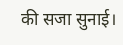की सजा सुनाई।